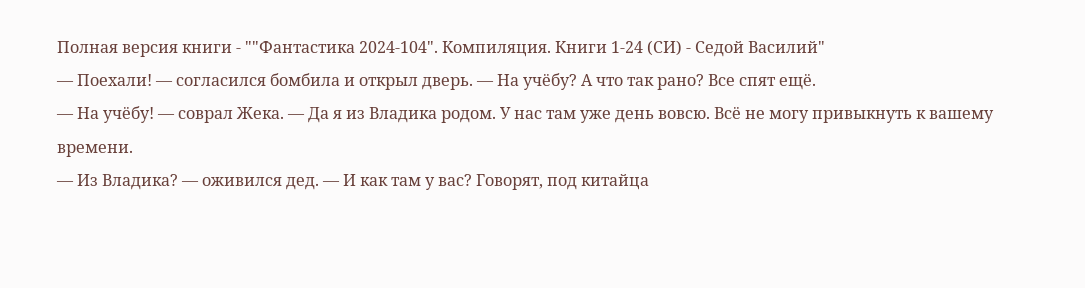Полная версия книги - ""Фантастика 2024-104". Компиляция. Книги 1-24 (СИ) - Седой Василий"
— Поехали! — согласился бомбила и открыл дверь. — На учёбу? А что так рано? Все спят ещё.
— На учёбу! — соврал Жека. — Да я из Владика родом. У нас там уже день вовсю. Всё не могу привыкнуть к вашему времени.
— Из Владика? — оживился дед. — И как там у вас? Говорят, под китайца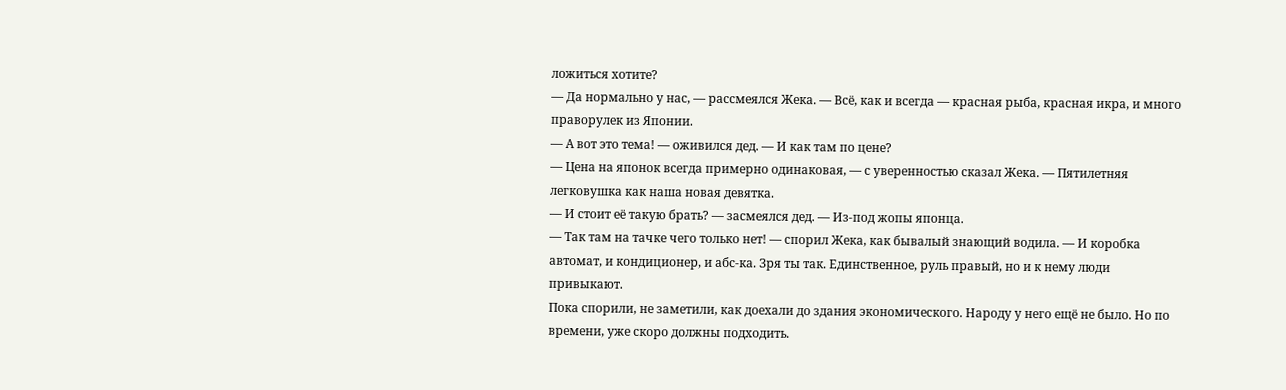ложиться хотите?
— Да нормально у нас, — рассмеялся Жека. — Всё, как и всегда — красная рыба, красная икра, и много праворулек из Японии.
— А вот это тема! — оживился дед. — И как там по цене?
— Цена на японок всегда примерно одинаковая, — с уверенностью сказал Жека. — Пятилетняя легковушка как наша новая девятка.
— И стоит её такую брать? — засмеялся дед. — Из-под жопы японца.
— Так там на тачке чего только нет! — спорил Жека, как бывалый знающий водила. — И коробка автомат, и кондиционер, и абс-ка. Зря ты так. Единственное, руль правый, но и к нему люди привыкают.
Пока спорили, не заметили, как доехали до здания экономического. Народу у него ещё не было. Но по времени, уже скоро должны подходить.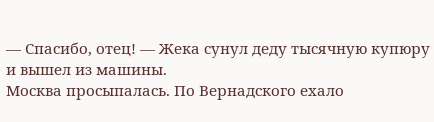— Спасибо, отец! — Жека сунул деду тысячную купюру и вышел из машины.
Москва просыпалась. По Вернадского ехало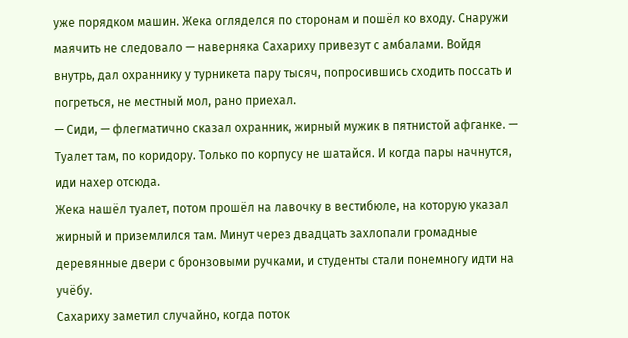уже порядком машин. Жека огляделся по сторонам и пошёл ко входу. Снаружи маячить не следовало — наверняка Сахариху привезут с амбалами. Войдя внутрь, дал охраннику у турникета пару тысяч, попросившись сходить поссать и погреться, не местный мол, рано приехал.
— Сиди, — флегматично сказал охранник, жирный мужик в пятнистой афганке. — Туалет там, по коридору. Только по корпусу не шатайся. И когда пары начнутся, иди нахер отсюда.
Жека нашёл туалет, потом прошёл на лавочку в вестибюле, на которую указал жирный и приземлился там. Минут через двадцать захлопали громадные деревянные двери с бронзовыми ручками, и студенты стали понемногу идти на учёбу.
Сахариху заметил случайно, когда поток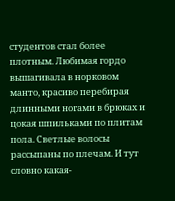студентов стал более плотным. Любимая гордо вышагивала в норковом манто, красиво перебирая длинными ногами в брюках и цокая шпильками по плитам пола. Светлые волосы рассыпаны по плечам. И тут словно какая-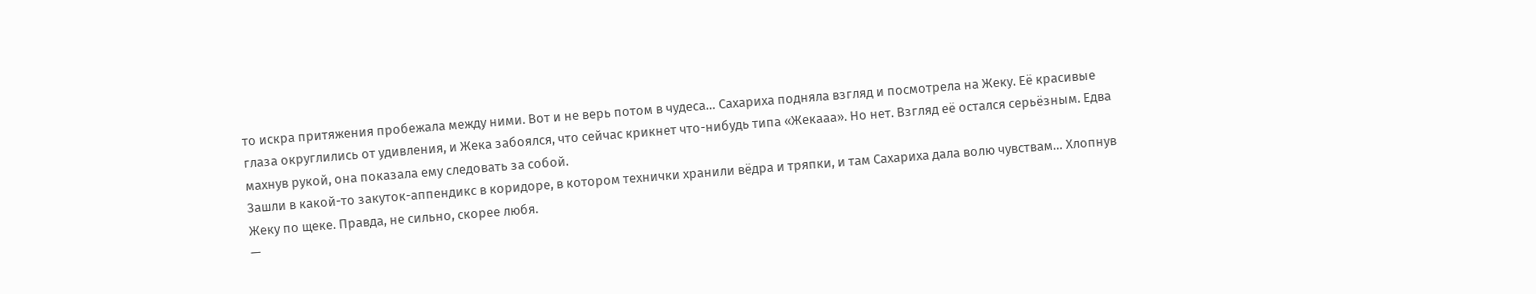то искра притяжения пробежала между ними. Вот и не верь потом в чудеса… Сахариха подняла взгляд и посмотрела на Жеку. Её красивые глаза округлились от удивления, и Жека забоялся, что сейчас крикнет что-нибудь типа «Жекааа». Но нет. Взгляд её остался серьёзным. Едва махнув рукой, она показала ему следовать за собой.
Зашли в какой-то закуток-аппендикс в коридоре, в котором технички хранили вёдра и тряпки, и там Сахариха дала волю чувствам… Хлопнув Жеку по щеке. Правда, не сильно, скорее любя.
—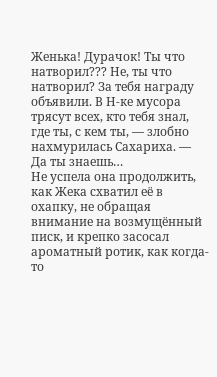Женька! Дурачок! Ты что натворил??? Не, ты что натворил? За тебя награду объявили. В Н-ке мусора трясут всех, кто тебя знал, где ты, с кем ты, — злобно нахмурилась Сахариха. — Да ты знаешь…
Не успела она продолжить, как Жека схватил её в охапку, не обращая внимание на возмущённый писк, и крепко засосал ароматный ротик, как когда-то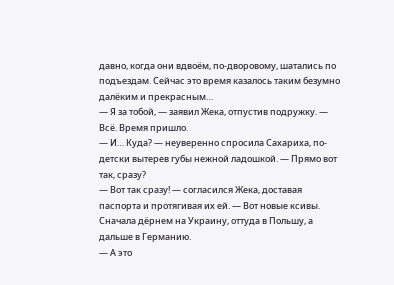давно, когда они вдвоём, по-дворовому, шатались по подъездам. Сейчас это время казалось таким безумно далёким и прекрасным…
— Я за тобой, — заявил Жека, отпустив подружку. — Всё. Время пришло.
— И… Куда? — неуверенно спросила Сахариха, по-детски вытерев губы нежной ладошкой. — Прямо вот так, сразу?
— Вот так сразу! — согласился Жека, доставая паспорта и протягивая их ей. — Вот новые ксивы. Сначала дёрнем на Украину, оттуда в Польшу, а дальше в Германию.
— А это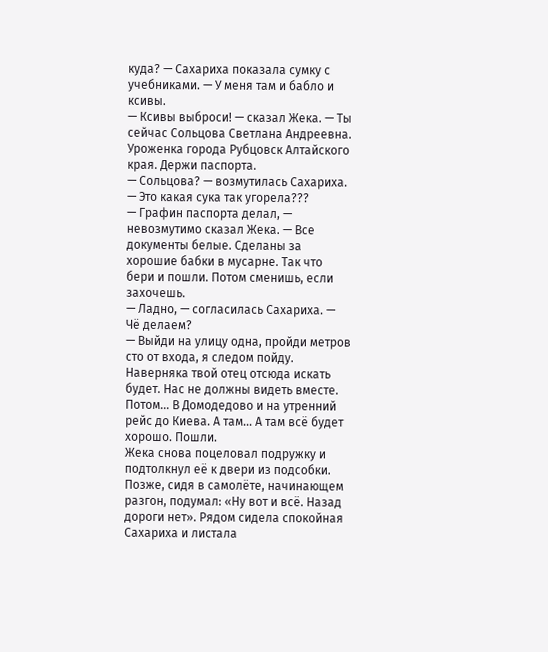куда? — Сахариха показала сумку с учебниками. — У меня там и бабло и ксивы.
— Ксивы выброси! — сказал Жека. — Ты сейчас Сольцова Светлана Андреевна. Уроженка города Рубцовск Алтайского края. Держи паспорта.
— Сольцова? — возмутилась Сахариха. — Это какая сука так угорела???
— Графин паспорта делал, — невозмутимо сказал Жека. — Все документы белые. Сделаны за хорошие бабки в мусарне. Так что бери и пошли. Потом сменишь, если захочешь.
— Ладно, — согласилась Сахариха. — Чё делаем?
— Выйди на улицу одна, пройди метров сто от входа, я следом пойду. Наверняка твой отец отсюда искать будет. Нас не должны видеть вместе. Потом… В Домодедово и на утренний рейс до Киева. А там… А там всё будет хорошо. Пошли.
Жека снова поцеловал подружку и подтолкнул её к двери из подсобки.
Позже, сидя в самолёте, начинающем разгон, подумал: «Ну вот и всё. Назад дороги нет». Рядом сидела спокойная Сахариха и листала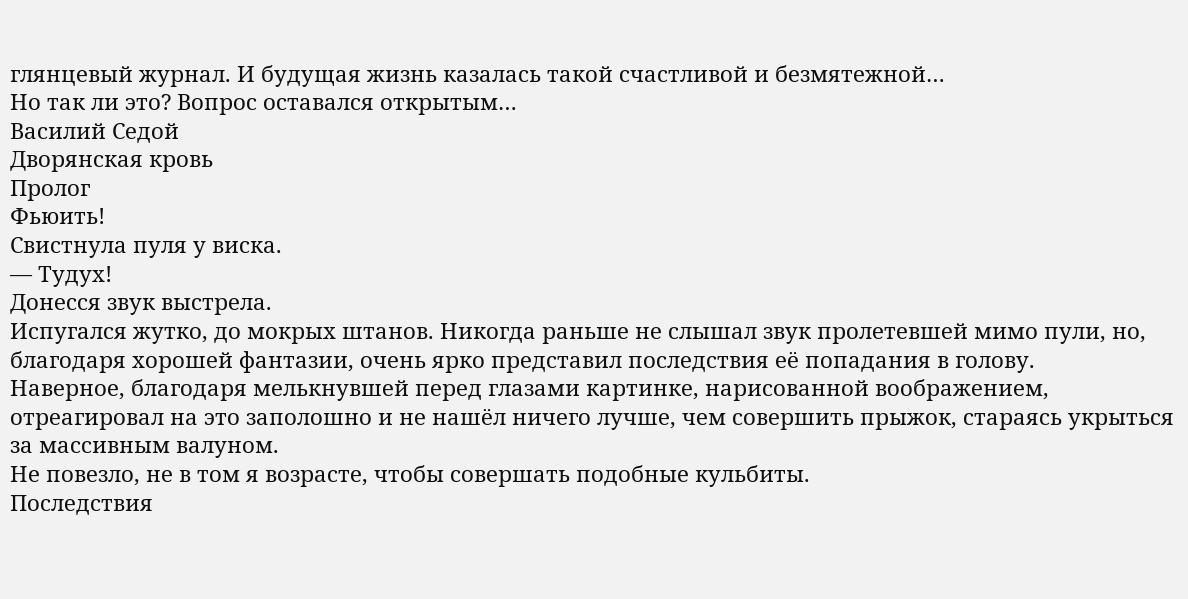глянцевый журнал. И будущая жизнь казалась такой счастливой и безмятежной…
Но так ли это? Вопрос оставался открытым…
Василий Седой
Дворянская кровь
Пролог
Фьюить!
Свистнула пуля у виска.
— Тудух!
Донесся звук выстрела.
Испугался жутко, до мокрых штанов. Никогда раньше не слышал звук пролетевшей мимо пули, но, благодаря хорошей фантазии, очень ярко представил последствия её попадания в голову.
Наверное, благодаря мелькнувшей перед глазами картинке, нарисованной воображением, отреагировал на это заполошно и не нашёл ничего лучше, чем совершить прыжок, стараясь укрыться за массивным валуном.
Не повезло, не в том я возрасте, чтобы совершать подобные кульбиты.
Последствия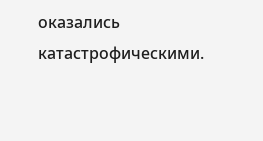оказались катастрофическими.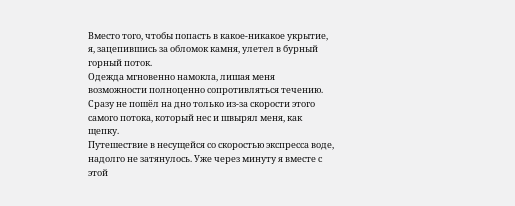Вместо того, чтобы попасть в какое-никакое укрытие, я, зацепившись за обломок камня, улетел в бурный горный поток.
Одежда мгновенно намокла, лишая меня возможности полноценно сопротивляться течению. Сразу не пошёл на дно только из-за скорости этого самого потока, который нес и швырял меня, как щепку.
Путешествие в несущейся со скоростью экспресса воде, надолго не затянулось. Уже через минуту я вместе с этой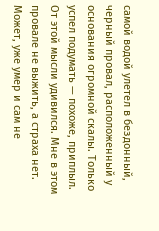самой водой улетел в бездонный, черный провал, расположенный у основания огромной скалы. Только успел подумать — похоже, приплыл.
От этой мысли удивился. Мне в этом провале не выжить, а страха нет. Может, уже умер и сам не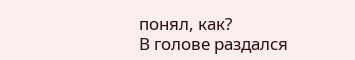понял, как?
В голове раздался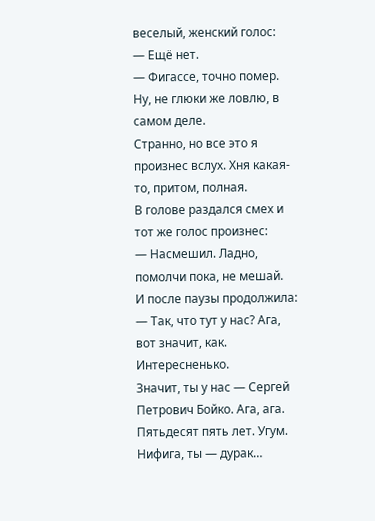веселый, женский голос:
— Ещё нет.
— Фигассе, точно помер. Ну, не глюки же ловлю, в самом деле.
Странно, но все это я произнес вслух. Хня какая-то, притом, полная.
В голове раздался смех и тот же голос произнес:
— Насмешил. Ладно, помолчи пока, не мешай.
И после паузы продолжила:
— Так, что тут у нас? Ага, вот значит, как. Интересненько.
Значит, ты у нас — Сергей Петрович Бойко. Ага, ага. Пятьдесят пять лет. Угум. Нифига, ты — дурак…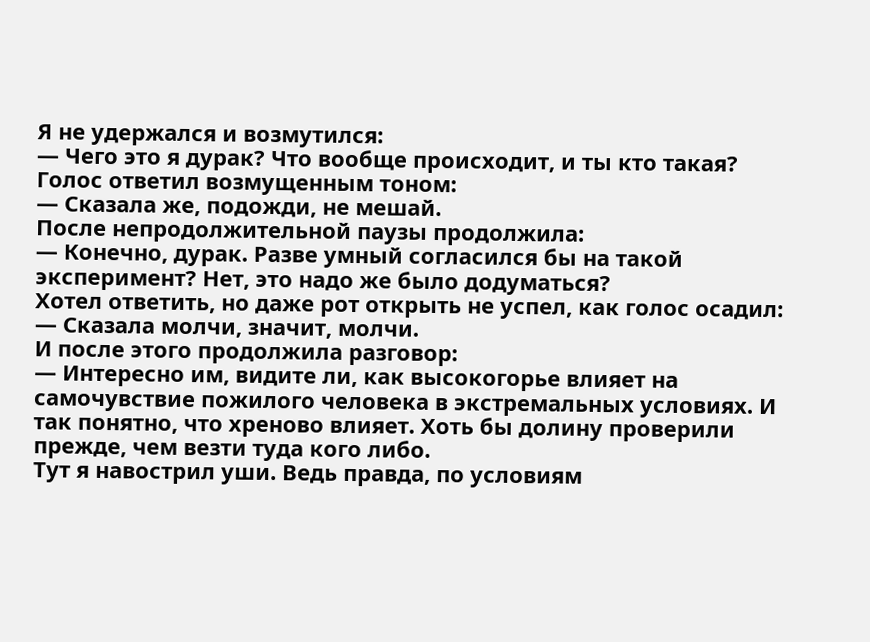Я не удержался и возмутился:
— Чего это я дурак? Что вообще происходит, и ты кто такая?
Голос ответил возмущенным тоном:
— Сказала же, подожди, не мешай.
После непродолжительной паузы продолжила:
— Конечно, дурак. Разве умный согласился бы на такой эксперимент? Нет, это надо же было додуматься?
Хотел ответить, но даже рот открыть не успел, как голос осадил:
— Сказала молчи, значит, молчи.
И после этого продолжила разговор:
— Интересно им, видите ли, как высокогорье влияет на самочувствие пожилого человека в экстремальных условиях. И так понятно, что хреново влияет. Хоть бы долину проверили прежде, чем везти туда кого либо.
Тут я навострил уши. Ведь правда, по условиям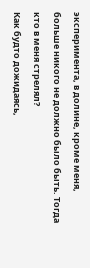эксперимента, в долине, кроме меня, больше никого не должно было быть. Тогда кто в меня стрелял?
Как будто дожидаясь,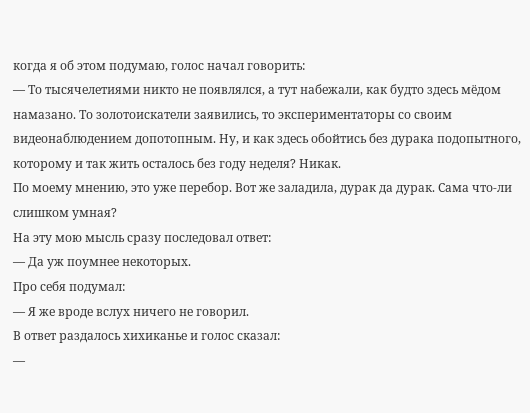когда я об этом подумаю, голос начал говорить:
— То тысячелетиями никто не появлялся, а тут набежали, как будто здесь мёдом намазано. То золотоискатели заявились, то экспериментаторы со своим видеонаблюдением допотопным. Ну, и как здесь обойтись без дурака подопытного, которому и так жить осталось без году неделя? Никак.
По моему мнению, это уже перебор. Вот же заладила, дурак да дурак. Сама что-ли слишком умная?
На эту мою мысль сразу последовал ответ:
— Да уж поумнее некоторых.
Про себя подумал:
— Я же вроде вслух ничего не говорил.
В ответ раздалось хихиканье и голос сказал:
—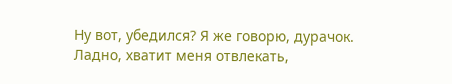Ну вот, убедился? Я же говорю, дурачок. Ладно, хватит меня отвлекать,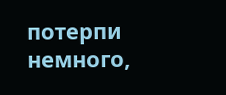потерпи немного,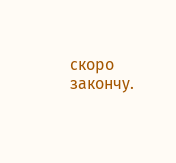скоро закончу.